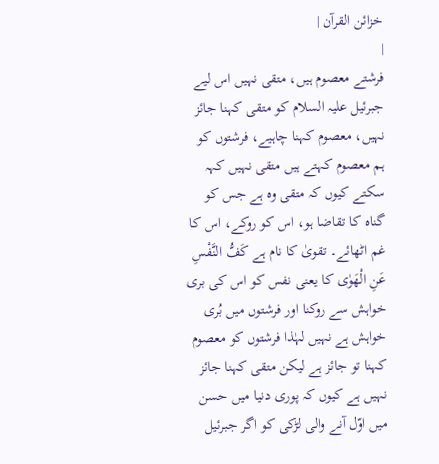خزائن القرآن |
|
فرشتے معصوم ہیں، متقی نہیں اس لیے جبرئیل علیہ السلام کو متقی کہنا جائز نہیں، معصوم کہنا چاہیے، فرشتوں کو ہم معصوم کہتے ہیں متقی نہیں کہہ سکتے کیوں کہ متقی وہ ہے جس کو گناہ کا تقاضا ہو، اس کو روکے، اس کا غم اٹھائے۔ تقویٰ کا نام ہے کَفُّ النَّفْسِ عَنِ الْھَوٰی کا یعنی نفس کو اس کی بری خواہش سے روکنا اور فرشتوں میں بُری خواہش ہے نہیں لہٰذا فرشتوں کو معصوم کہنا تو جائز ہے لیکن متقی کہنا جائز نہیں ہے کیوں کہ پوری دنیا میں حسن میں اوّل آنے والی لڑکی کو اگر جبرئیل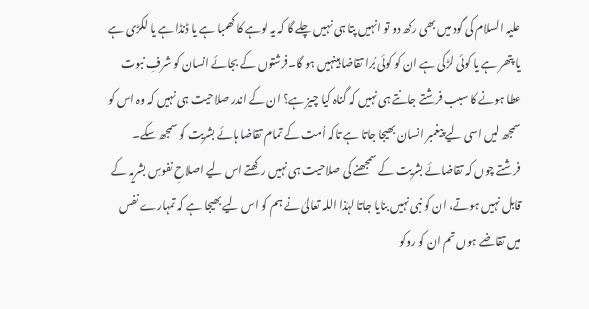علیہ السلام کی گود میں بھی رکھ دو تو انہیں پتا ہی نہیں چلے گا کہ یہ لوہے کا کھمبا ہے یا ڈنڈا ہے یا لکڑی ہے یا پتھر ہے یا کوئی لڑکی ہے ان کو کوئی بُرا تقاضا ہینہیں ہو گا۔فرشتوں کے بجائے انسان کو شرفِ نبوت عطا ہونے کا سبب فرشتے جانتے ہی نہیں کہ گناہ کیا چیز ہے؟ ان کے اندر صلاحیت ہی نہیں کہ وہ اس کو سمجھ لیں اسی لیے پیغمبر انسان بھیجا جاتا ہے تاکہ اُمت کے تمام تقاضا ہائے بشریت کو سمجھ سکے۔ فرشتے چوں کہ تقاضائے بشریت کے سمجھنے کی صلاحیت ہی نہیں رکھتے اس لیے اصلاحِ نفوسِ بشریہ کے قابل نہیں ہوتے، ان کو نبی نہیں بنایا جاتا لہٰذا اللہ تعالیٰ نے ہم کو اس لیے بھیجا ہے کہ تمہارے نفس میں تقاضے ہوں تم ان کو روکو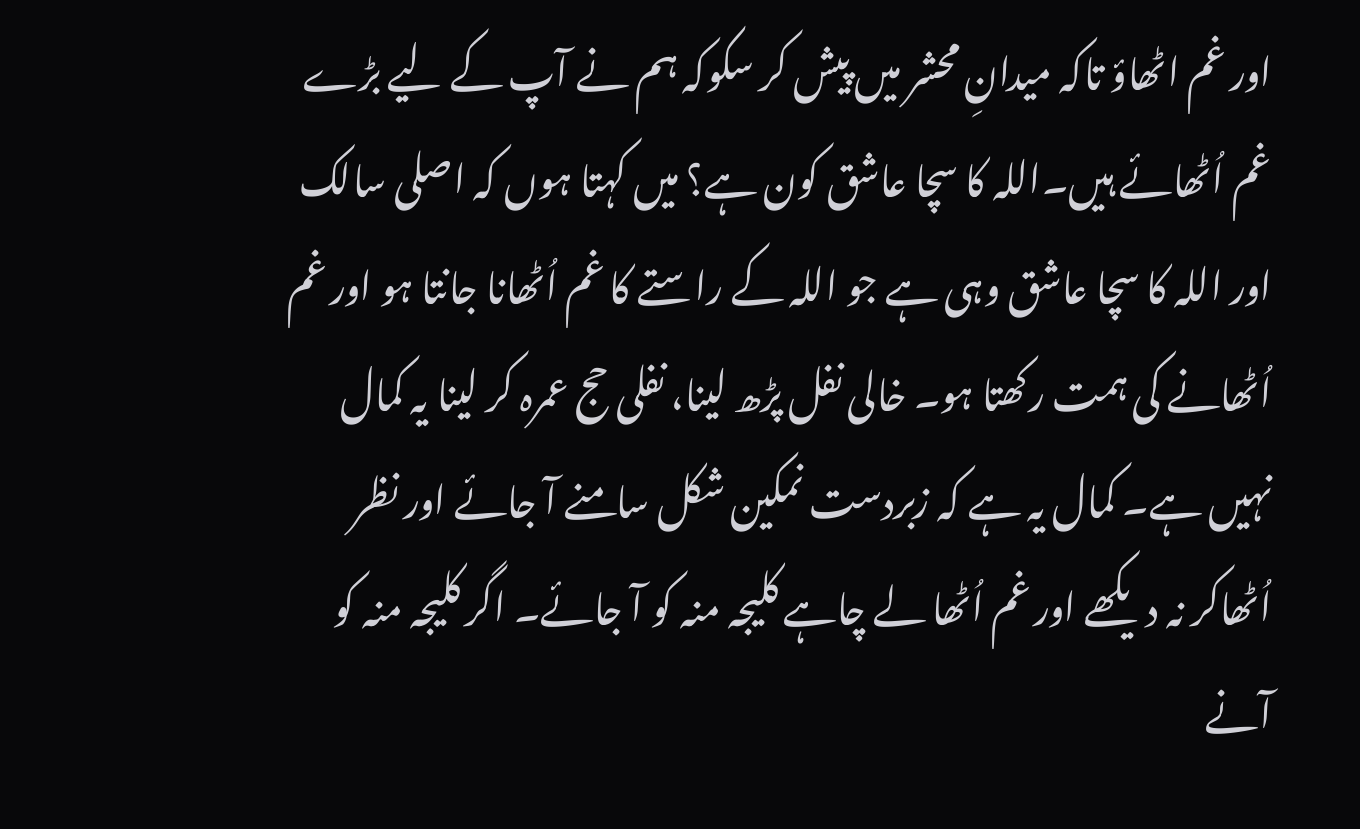اور غم اٹھاؤ تاکہ میدانِ محشر میں پیش کر سکوکہ ہم نے آپ کے لیے بڑے غم اُٹھائے ہیں۔اللہ کا سچا عاشق کون ہے؟ میں کہتا ہوں کہ اصلی سالک اور اللہ کا سچا عاشق وہی ہے جو اللہ کے راستے کا غم اُٹھانا جانتا ہو اور غم اُٹھانے کی ہمت رکھتا ہو۔ خالی نفل پڑھ لینا، نفلی حج عمرہ کر لینا یہ کمال نہیں ہے۔ کمال یہ ہے کہ زبردست نمکین شکل سامنے آ جائے اور نظر اُٹھاکر نہ دیکھے اور غم اُٹھا لے چاہے کلیجہ منہ کو آ جائے۔ اگر کلیجہ منہ کو آنے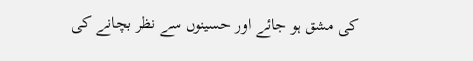کی مشق ہو جائے اور حسینوں سے نظر بچانے کی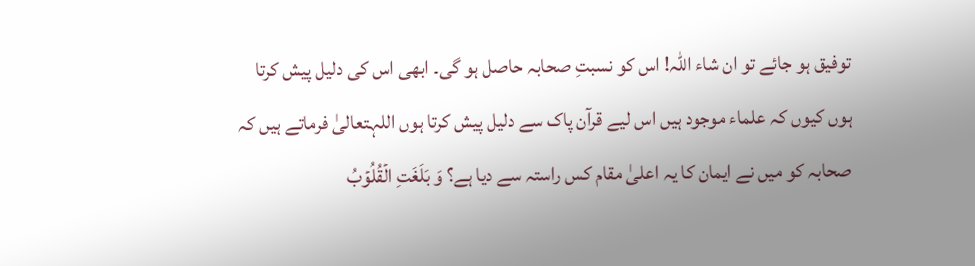توفیق ہو جائے تو ان شاء اللہ! اس کو نسبتِ صحابہ حاصل ہو گی۔ ابھی اس کی دلیل پیش کرتا ہوں کیوں کہ علماء موجود ہیں اس لیے قرآن پاک سے دلیل پیش کرتا ہوں اللہتعالیٰ فرماتے ہیں کہ صحابہ کو میں نے ایمان کا یہ اعلیٰ مقام کس راستہ سے دیا ہے؟ وَ بَلَغَتِ الۡقُلُوۡبُ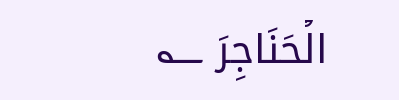الۡحَنَاجِرَ ؎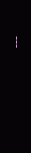---